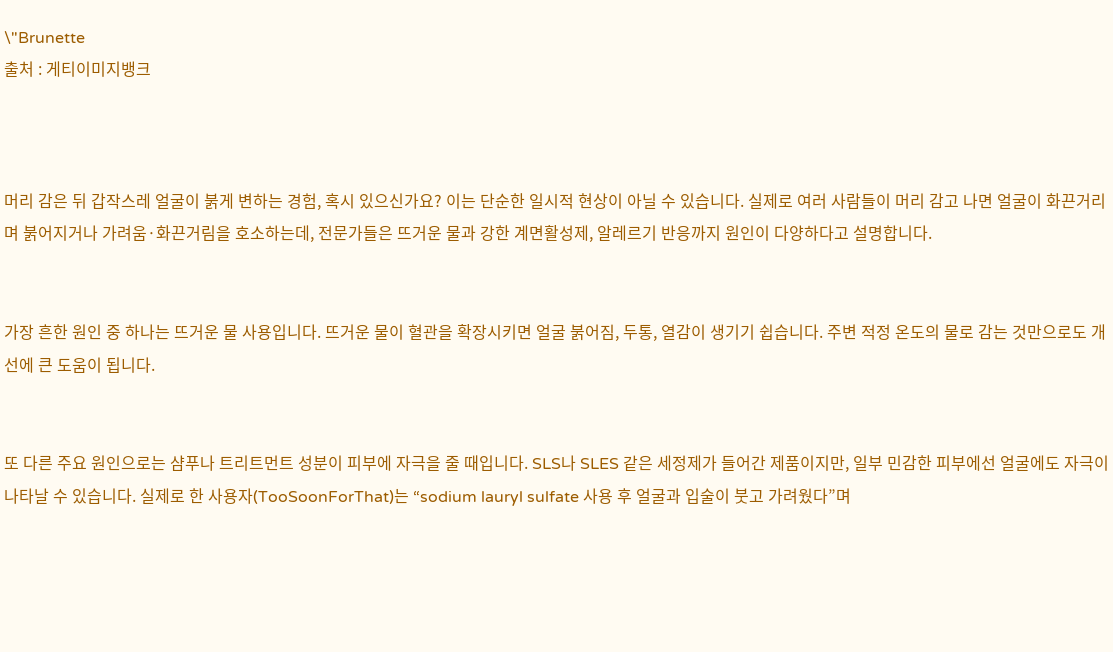\"Brunette
출처 : 게티이미지뱅크



머리 감은 뒤 갑작스레 얼굴이 붉게 변하는 경험, 혹시 있으신가요? 이는 단순한 일시적 현상이 아닐 수 있습니다. 실제로 여러 사람들이 머리 감고 나면 얼굴이 화끈거리며 붉어지거나 가려움·화끈거림을 호소하는데, 전문가들은 뜨거운 물과 강한 계면활성제, 알레르기 반응까지 원인이 다양하다고 설명합니다.


가장 흔한 원인 중 하나는 뜨거운 물 사용입니다. 뜨거운 물이 혈관을 확장시키면 얼굴 붉어짐, 두통, 열감이 생기기 쉽습니다. 주변 적정 온도의 물로 감는 것만으로도 개선에 큰 도움이 됩니다.


또 다른 주요 원인으로는 샴푸나 트리트먼트 성분이 피부에 자극을 줄 때입니다. SLS나 SLES 같은 세정제가 들어간 제품이지만, 일부 민감한 피부에선 얼굴에도 자극이 나타날 수 있습니다. 실제로 한 사용자(TooSoonForThat)는 “sodium lauryl sulfate 사용 후 얼굴과 입술이 붓고 가려웠다”며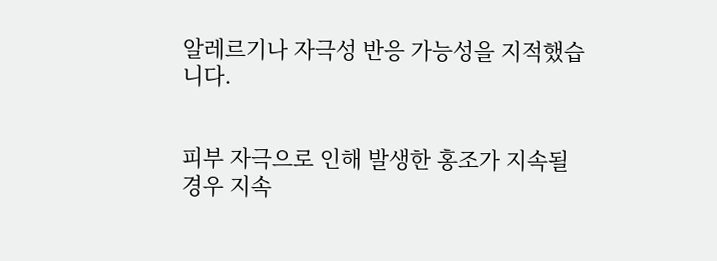알레르기나 자극성 반응 가능성을 지적했습니다.


피부 자극으로 인해 발생한 홍조가 지속될 경우 지속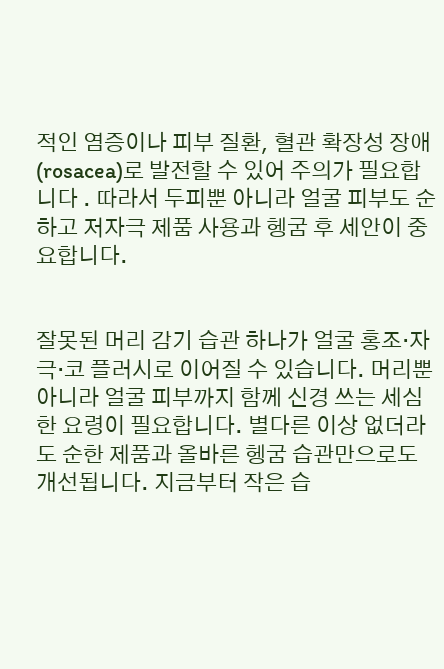적인 염증이나 피부 질환, 혈관 확장성 장애(rosacea)로 발전할 수 있어 주의가 필요합니다 . 따라서 두피뿐 아니라 얼굴 피부도 순하고 저자극 제품 사용과 헹굼 후 세안이 중요합니다.


잘못된 머리 감기 습관 하나가 얼굴 홍조·자극·코 플러시로 이어질 수 있습니다. 머리뿐 아니라 얼굴 피부까지 함께 신경 쓰는 세심한 요령이 필요합니다. 별다른 이상 없더라도 순한 제품과 올바른 헹굼 습관만으로도 개선됩니다. 지금부터 작은 습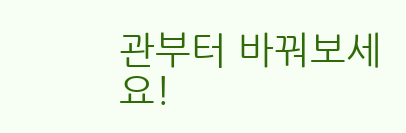관부터 바꿔보세요!